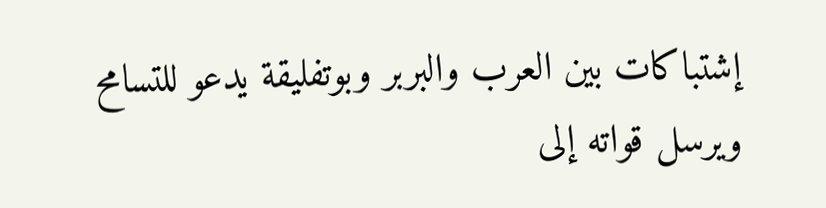إشتباكات بين العرب والبربر وبوتفليقة يدعو للتسامح ويرسل قواته إلى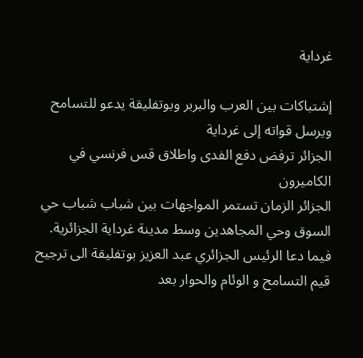غرداية

إشتباكات بين العرب والبربر وبوتفليقة يدعو للتسامح ويرسل قواته إلى غرداية
الجزائر ترفض دفع الفدى واطلاق قس فرنسي في الكاميرون
الجزائر الزمان تستمر المواجهات بين شباب شباب حي السوق وحي المجاهدين وسط مدينة غرداية الجزائرية.
فيما دعا الرئيس الجزائري عبد العزيز بوتفليقة الى ترجيح قيم التسامح و الوئام والحوار بعد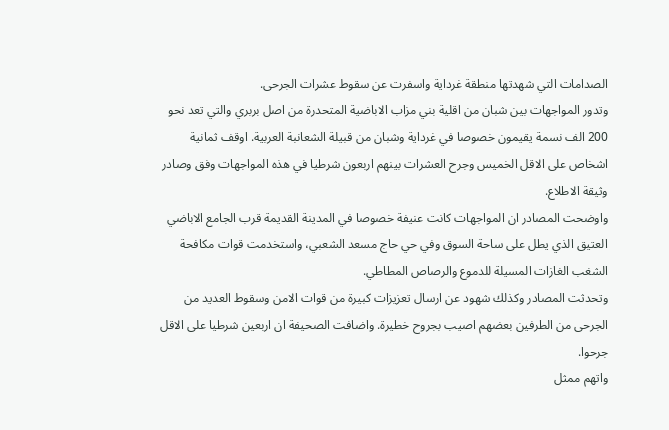الصدامات التي شهدتها منطقة غرداية واسفرت عن سقوط عشرات الجرحى.
وتدور المواجهات بين شبان من اقلية بني مزاب الاباضية المتحدرة من اصل بربري والتي تعد نحو 200 الف نسمة يقيمون خصوصا في غرداية وشبان من قبيلة الشعانبة العربية. اوقف ثمانية اشخاص على الاقل الخميس وجرح العشرات بينهم اربعون شرطيا في هذه المواجهات وفق وصادر وثيقة الاطلاع.
واوضحت المصادر ان المواجهات كانت عنيفة خصوصا في المدينة القديمة قرب الجامع الاباضي العتيق الذي يطل على ساحة السوق وفي حي حاج مسعد الشعبي، واستخدمت قوات مكافحة الشغب الغازات المسيلة للدموع والرصاص المطاطي.
وتحدثت المصادر وكذلك شهود عن ارسال تعزيزات كبيرة من قوات الامن وسقوط العديد من الجرحى من الطرفين بعضهم اصيب بجروح خطيرة. واضافت الصحيفة ان اربعين شرطيا على الاقل جرحوا.
واتهم ممثل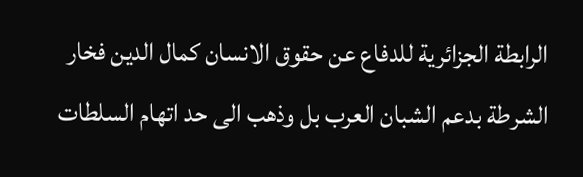الرابطة الجزائرية للدفاع عن حقوق الانسان كمال الدين فخار الشرطة بدعم الشبان العرب بل وذهب الى حد اتهام السلطات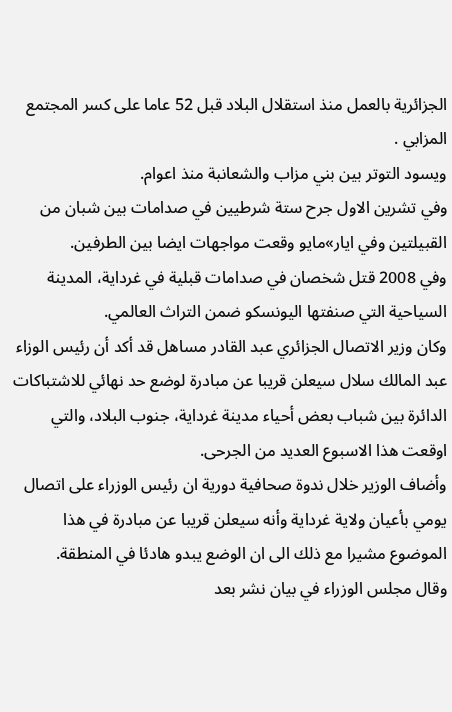الجزائرية بالعمل منذ استقلال البلاد قبل 52 عاما على كسر المجتمع المزابي .
ويسود التوتر بين بني مزاب والشعانبة منذ اعوام.
وفي تشرين الاول جرح ستة شرطيين في صدامات بين شبان من القبيلتين وفي ايار»مايو وقعت مواجهات ايضا بين الطرفين.
وفي 2008 قتل شخصان في صدامات قبلية في غرداية، المدينة السياحية التي صنفتها اليونسكو ضمن التراث العالمي.
وكان وزير الاتصال الجزائري عبد القادر مساهل قد أكد أن رئيس الوزاء عبد المالك سلال سيعلن قريبا عن مبادرة لوضع حد نهائي للاشتباكات الدائرة بين شباب بعض أحياء مدينة غرداية، جنوب البلاد، والتي اوقعت هذا الاسبوع العديد من الجرحى.
وأضاف الوزير خلال ندوة صحافية دورية ان رئيس الوزراء على اتصال يومي بأعيان ولاية غرداية وأنه سيعلن قريبا عن مبادرة في هذا الموضوع مشيرا مع ذلك الى ان الوضع يبدو هادئا في المنطقة.
وقال مجلس الوزراء في بيان نشر بعد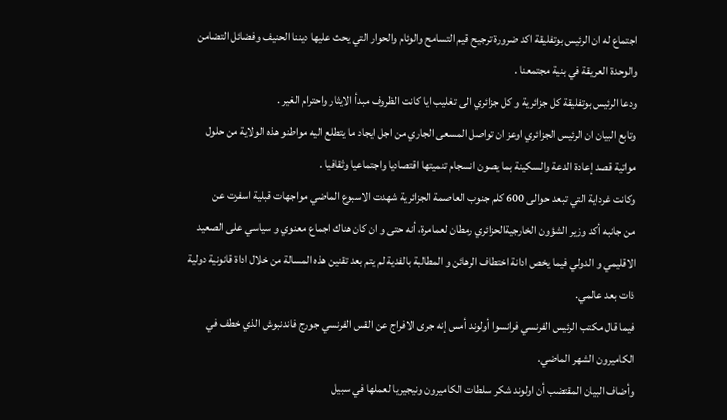اجتماع له ان الرئيس بوتفليقة اكد ضرورة ترجيح قيم التسامح والوئام والحوار التي يحث عليها ديننا الحنيف وفضائل التضامن والوحدة العريقة في بنية مجتمعنا .
ودعا الرئيس بوتفليقة كل جزائرية و كل جزائري الى تغليب ايا كانت الظروف مبدأ الايثار واحترام الغير .
وتابع البيان ان الرئيس الجزائري اوعز ان تواصل المسعى الجاري من اجل ايجاد ما يتطلع اليه مواطنو هذه الولاية من حلول مواتية قصد إعادة الدعة والسكينة بما يصون انسجام تنميتها اقتصاديا واجتماعيا وثقافيا .
وكانت غرداية التي تبعد حوالى 600 كلم جنوب العاصمة الجزائرية شهدت الاسبوع الماضي مواجهات قبلية اسفرت عن
من جانبه أكد وزير الشؤون الخارجيةالحزائري رمطان لعمامرة، أنه حتى و ان كان هناك اجماع معنوي و سياسي على الصعيد الاقليمي و الدولي فيما يخص ادانة اختطاف الرهائن و المطالبة بالفدية لم يتم بعد تقنين هذه المسالة من خلال اداة قانونية دولية ذات بعد عالمي.
فيما قال مكتب الرئيس الفرنسي فرانسوا أولوند أمس إنه جرى الافراج عن القس الفرنسي جورج فاندنبوش الذي خطف في الكاميرون الشهر الماضي.
وأضاف البيان المقتضب أن اولوند شكر سلطات الكاميرون ونيجيريا لعملها في سبيل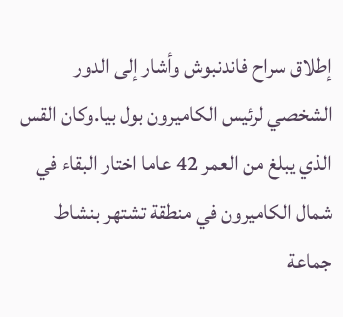إطلاق سراح فاندنبوش وأشار إلى الدور الشخصي لرئيس الكاميرون بول بيا.وكان القس الذي يبلغ من العمر 42 عاما اختار البقاء في شمال الكاميرون في منطقة تشتهر بنشاط جماعة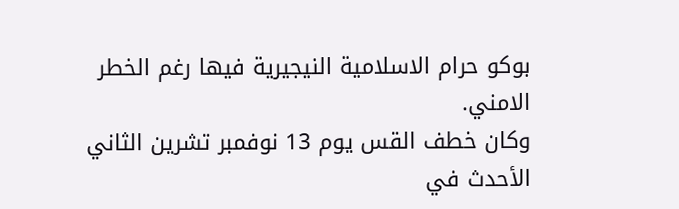بوكو حرام الاسلامية النيجيرية فيها رغم الخطر الامني.
وكان خطف القس يوم 13 نوفمبر تشرين الثاني الأحدث في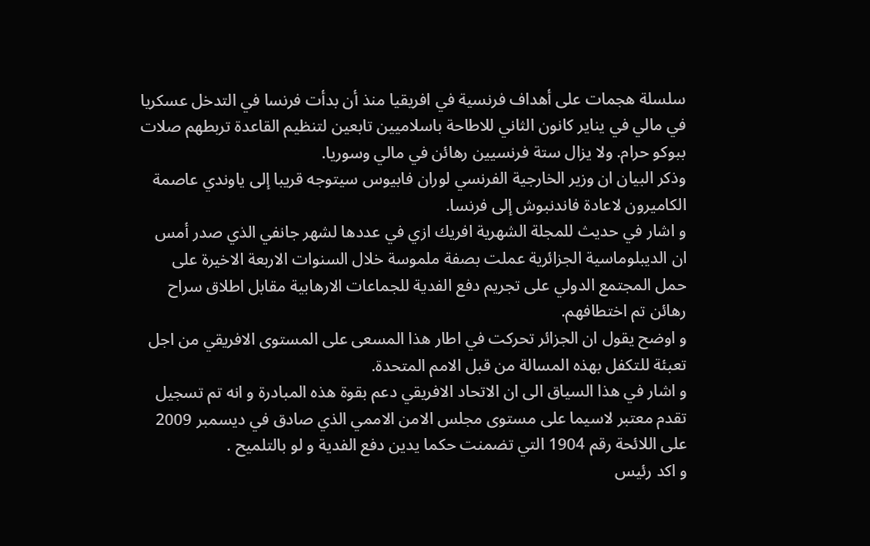سلسلة هجمات على أهداف فرنسية في افريقيا منذ أن بدأت فرنسا في التدخل عسكريا في مالي في يناير كانون الثاني للاطاحة باسلاميين تابعين لتنظيم القاعدة تربطهم صلات ببوكو حرام. ولا يزال ستة فرنسيين رهائن في مالي وسوريا.
وذكر البيان ان وزير الخارجية الفرنسي لوران فابيوس سيتوجه قريبا إلى ياوندي عاصمة الكاميرون لاعادة فاندنبوش إلى فرنسا.
و اشار في حديث للمجلة الشهرية افريك ازي في عددها لشهر جانفي الذي صدر أمس ان الديبلوماسية الجزائرية عملت بصفة ملموسة خلال السنوات الاربعة الاخيرة على حمل المجتمع الدولي على تجريم دفع الفدية للجماعات الارهابية مقابل اطلاق سراح رهائن تم اختطافهم.
و اوضح يقول ان الجزائر تحركت في اطار هذا المسعى على المستوى الافريقي من اجل تعبئة للتكفل بهذه المسالة من قبل الامم المتحدة.
و اشار في هذا السياق الى ان الاتحاد الافريقي دعم بقوة هذه المبادرة و انه تم تسجيل تقدم معتبر لاسيما على مستوى مجلس الامن الاممي الذي صادق في ديسمبر 2009 على اللائحة رقم 1904 التي تضمنت حكما يدين دفع الفدية و لو بالتلميح .
و اكد رئيس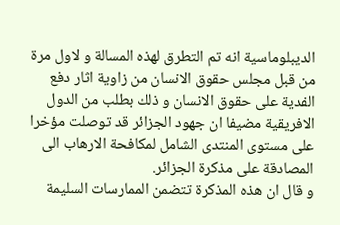الديبلوماسية انه تم التطرق لهذه المسالة و لاول مرة من قبل مجلس حقوق الانسان من زاوية اثار دفع الفدية على حقوق الانسان و ذلك بطلب من الدول الافريقية مضيفا ان جهود الجزائر قد توصلت مؤخرا على مستوى المنتدى الشامل لمكافحة الارهاب الى المصادقة على مذكرة الجزائر.
و قال ان هذه المذكرة تتضمن الممارسات السليمة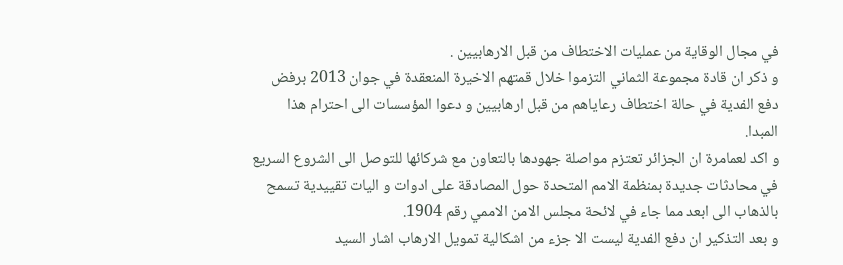في مجال الوقاية من عمليات الاختطاف من قبل الارهابيين .
و ذكر ان قادة مجموعة الثماني التزموا خلال قمتهم الاخيرة المنعقدة في جوان 2013 برفض دفع الفدية في حالة اختطاف رعاياهم من قبل ارهابيين و دعوا المؤسسات الى احترام هذا المبدا.
و اكد لعمامرة ان الجزائر تعتزم مواصلة جهودها بالتعاون مع شركائها للتوصل الى الشروع السريع في محادثات جديدة بمنظمة الامم المتحدة حول المصادقة على ادوات و اليات تقييدية تسمح بالذهاب الى ابعد مما جاء في لائحة مجلس الامن الاممي رقم 1904.
و بعد التذكير ان دفع الفدية ليست الا جزء من اشكالية تمويل الارهاب اشار السيد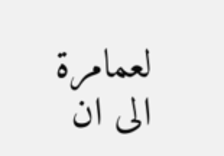لعمامرة الى ان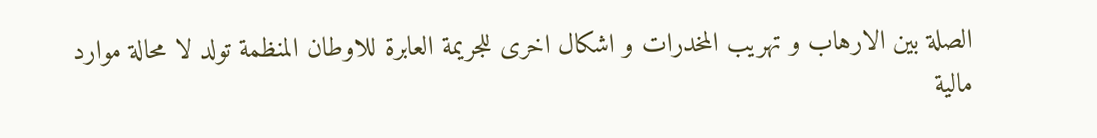الصلة بين الارهاب و تهريب المخدرات و اشكال اخرى للجريمة العابرة للاوطان المنظمة تولد لا محالة موارد مالية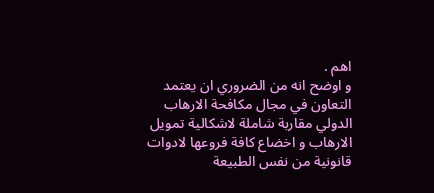اهم .
و اوضح انه من الضروري ان يعتمد التعاون في مجال مكافحة الارهاب الدولي مقاربة شاملة لاشكالية تمويل الارهاب و اخضاع كافة فروعها لادوات قانونية من نفس الطبيعة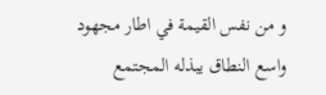و من نفس القيمة في اطار مجهود واسع النطاق يبذله المجتمع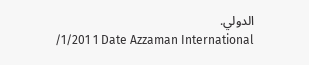الدولي.
/1/201 1 Date Azzaman International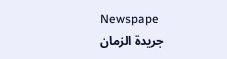Newspape
جريدة الزمان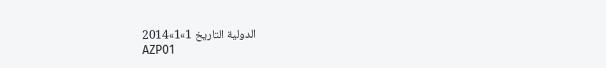الدولية التاريخ 1»1»2014
AZP01